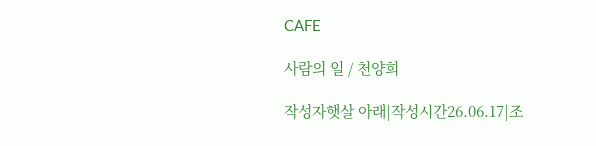CAFE

사람의 일 / 천양희

작성자햇살 아래|작성시간26.06.17|조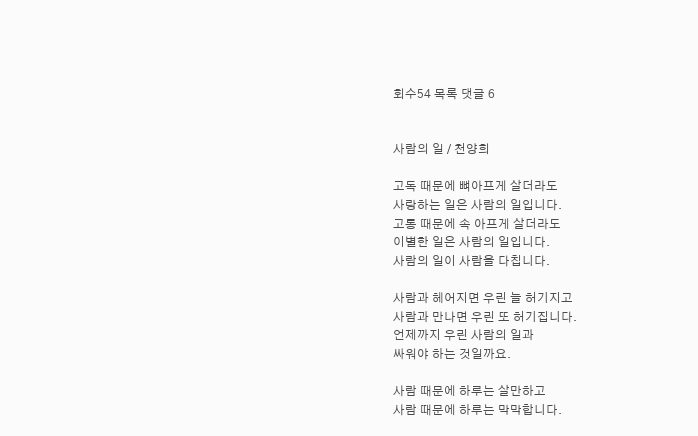회수54 목록 댓글 6


사람의 일 / 천양희

고독 때문에 뼈아프게 살더라도
사랑하는 일은 사람의 일입니다.
고통 때문에 속 아프게 살더라도
이별한 일은 사람의 일입니다.
사람의 일이 사람을 다칩니다.

사람과 헤어지면 우린 늘 허기지고
사람과 만나면 우린 또 허기집니다.
언제까지 우린 사람의 일과
싸워야 하는 것일까요.

사람 때문에 하루는 살만하고
사람 때문에 하루는 막막합니다.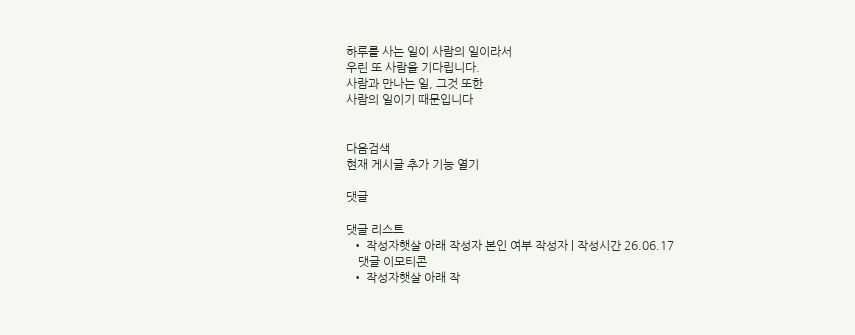하루를 사는 일이 사람의 일이라서
우린 또 사람을 기다립니다.
사람과 만나는 일, 그것 또한
사람의 일이기 때문입니다


다음검색
현재 게시글 추가 기능 열기

댓글

댓글 리스트
  • 작성자햇살 아래 작성자 본인 여부 작성자 | 작성시간 26.06.17
    댓글 이모티콘
  • 작성자햇살 아래 작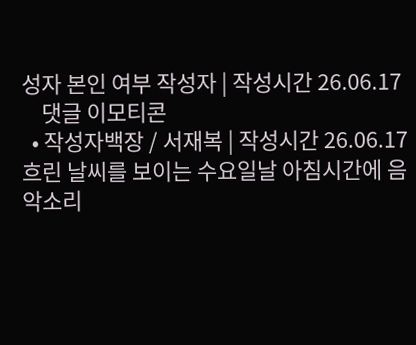성자 본인 여부 작성자 | 작성시간 26.06.17
    댓글 이모티콘
  • 작성자백장 / 서재복 | 작성시간 26.06.17 흐린 날씨를 보이는 수요일날 아침시간에 음악소리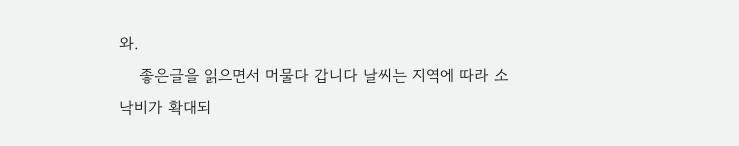와.
    좋은글을 읽으면서 머물다 갑니다 날씨는 지역에 따라 소낙비가 확대되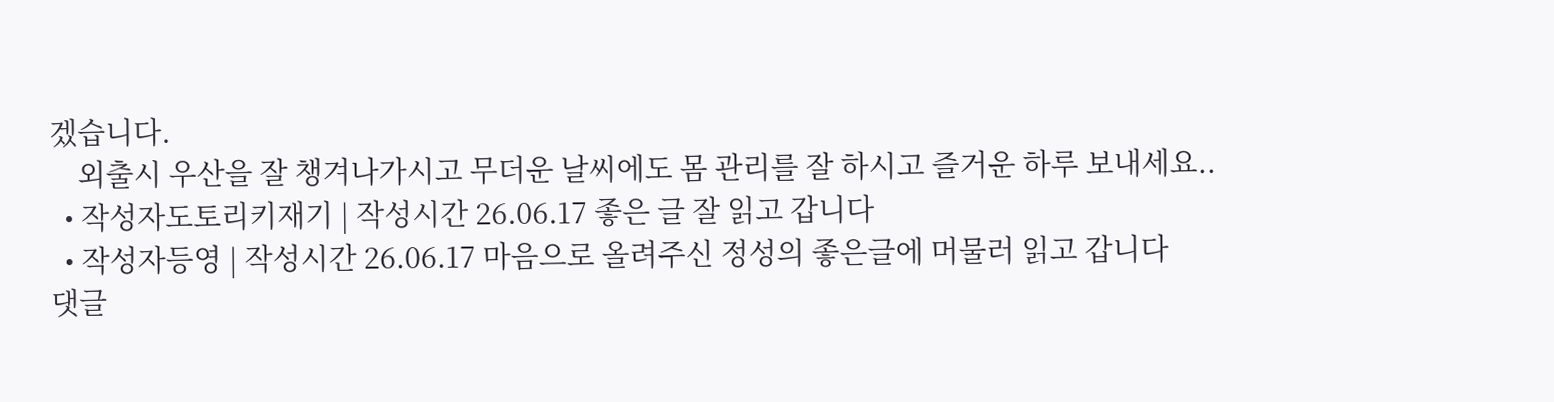겠습니다.
    외출시 우산을 잘 챙겨나가시고 무더운 날씨에도 몸 관리를 잘 하시고 즐거운 하루 보내세요..
  • 작성자도토리키재기 | 작성시간 26.06.17 좋은 글 잘 읽고 갑니다
  • 작성자등영 | 작성시간 26.06.17 마음으로 올려주신 정성의 좋은글에 머물러 읽고 갑니다
댓글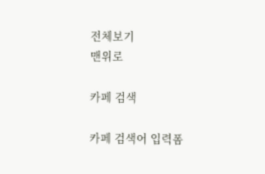전체보기
맨위로

카페 검색

카페 검색어 입력폼